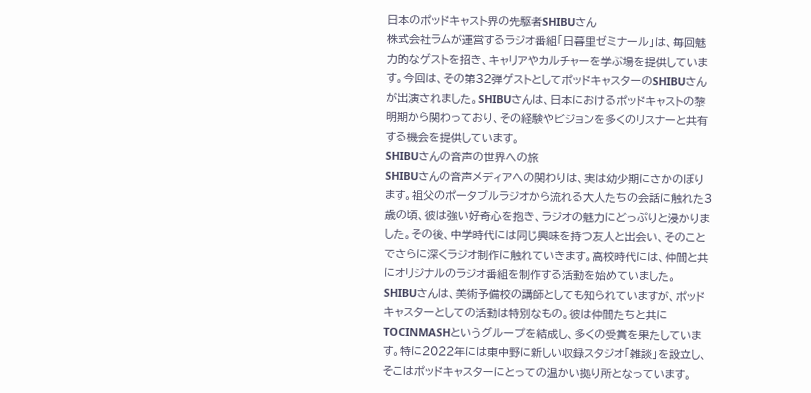日本のポッドキャスト界の先駆者SHIBUさん
株式会社ラムが運営するラジオ番組「日暮里ゼミナール」は、毎回魅力的なゲストを招き、キャリアやカルチャーを学ぶ場を提供しています。今回は、その第32弾ゲストとしてポッドキャスターのSHIBUさんが出演されました。SHIBUさんは、日本におけるポッドキャストの黎明期から関わっており、その経験やビジョンを多くのリスナーと共有する機会を提供しています。
SHIBUさんの音声の世界への旅
SHIBUさんの音声メディアへの関わりは、実は幼少期にさかのぼります。祖父のポータブルラジオから流れる大人たちの会話に触れた3歳の頃、彼は強い好奇心を抱き、ラジオの魅力にどっぷりと浸かりました。その後、中学時代には同じ興味を持つ友人と出会い、そのことでさらに深くラジオ制作に触れていきます。高校時代には、仲間と共にオリジナルのラジオ番組を制作する活動を始めていました。
SHIBUさんは、美術予備校の講師としても知られていますが、ポッドキャスターとしての活動は特別なもの。彼は仲間たちと共にTOCINMASHというグループを結成し、多くの受賞を果たしています。特に2022年には東中野に新しい収録スタジオ「雑談」を設立し、そこはポッドキャスターにとっての温かい拠り所となっています。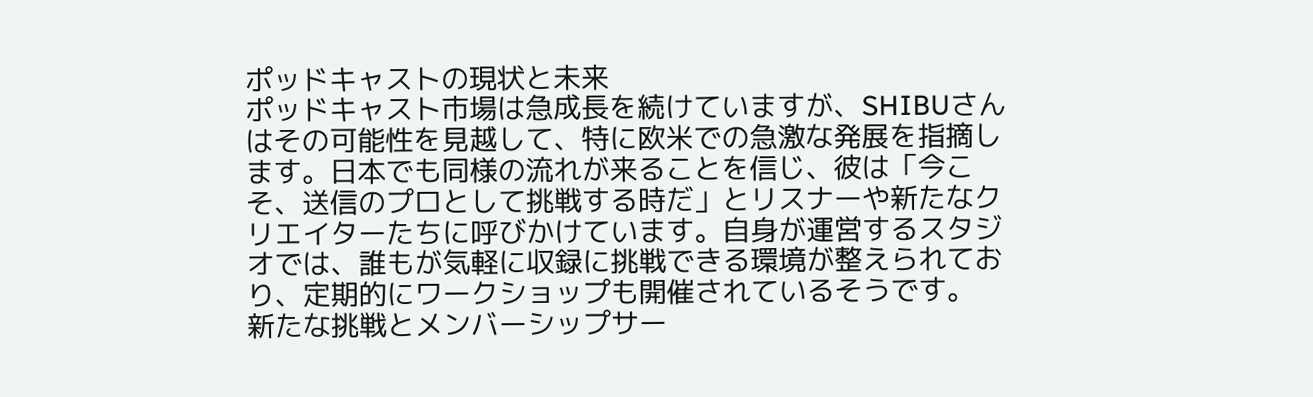ポッドキャストの現状と未来
ポッドキャスト市場は急成長を続けていますが、SHIBUさんはその可能性を見越して、特に欧米での急激な発展を指摘します。日本でも同様の流れが来ることを信じ、彼は「今こそ、送信のプロとして挑戦する時だ」とリスナーや新たなクリエイターたちに呼びかけています。自身が運営するスタジオでは、誰もが気軽に収録に挑戦できる環境が整えられており、定期的にワークショップも開催されているそうです。
新たな挑戦とメンバーシップサー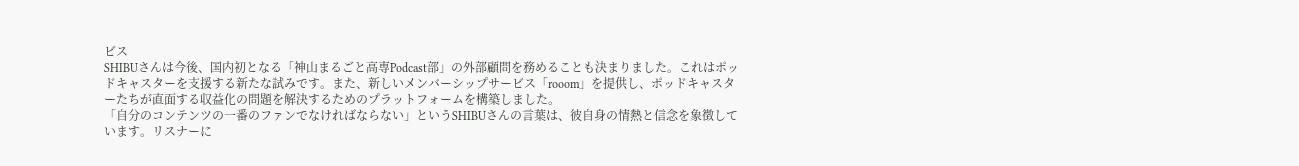ビス
SHIBUさんは今後、国内初となる「神山まるごと高専Podcast部」の外部顧問を務めることも決まりました。これはポッドキャスターを支援する新たな試みです。また、新しいメンバーシップサービス「rooom」を提供し、ポッドキャスターたちが直面する収益化の問題を解決するためのプラットフォームを構築しました。
「自分のコンテンツの一番のファンでなければならない」というSHIBUさんの言葉は、彼自身の情熱と信念を象徴しています。リスナーに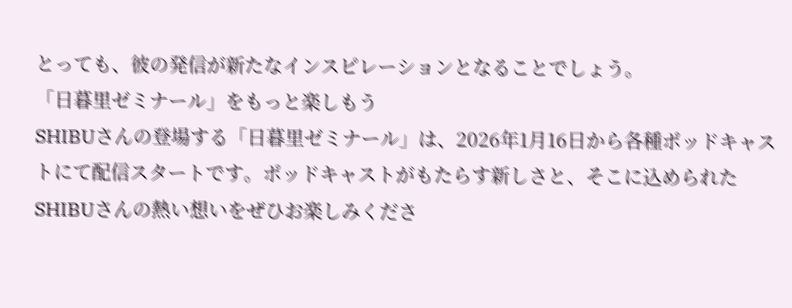とっても、彼の発信が新たなインスピレーションとなることでしょう。
「日暮里ゼミナール」をもっと楽しもう
SHIBUさんの登場する「日暮里ゼミナール」は、2026年1月16日から各種ポッドキャストにて配信スタートです。ポッドキャストがもたらす新しさと、そこに込められたSHIBUさんの熱い想いをぜひお楽しみくださ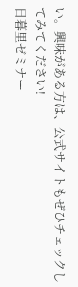い。興味がある方は、公式サイトもぜひチェックしてみてください!
日暮里ゼミナー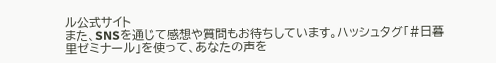ル公式サイト
また、SNSを通じて感想や質問もお待ちしています。ハッシュタグ「#日暮里ゼミナール」を使って、あなたの声を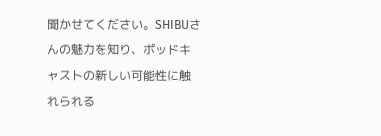聞かせてください。SHIBUさんの魅力を知り、ポッドキャストの新しい可能性に触れられる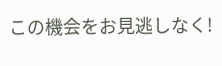この機会をお見逃しなく!